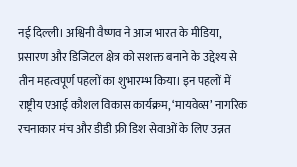नई दिल्ली। अश्विनी वैष्णव ने आज भारत के मीडिया, प्रसारण और डिजिटल क्षेत्र को सशक्त बनाने के उद्देश्य से तीन महत्वपूर्ण पहलों का शुभारम्भ किया। इन पहलों में राष्ट्रीय एआई कौशल विकास कार्यक्रम, ‘मायवेव्स’ नागरिक रचनाकार मंच और डीडी फ्री डिश सेवाओं के लिए उन्नत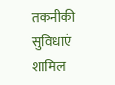तकनीकी सुविधाएं शामिल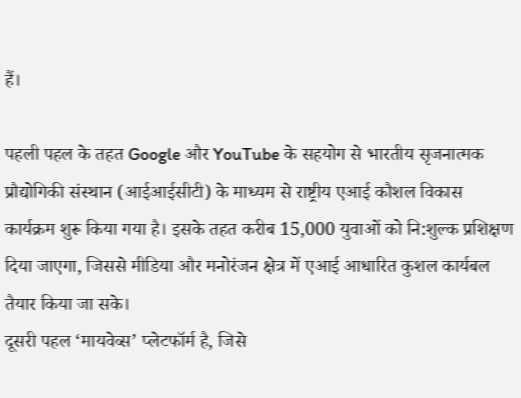हैं।

पहली पहल के तहत Google और YouTube के सहयोग से भारतीय सृजनात्मक प्रौद्योगिकी संस्थान (आईआईसीटी) के माध्यम से राष्ट्रीय एआई कौशल विकास कार्यक्रम शुरू किया गया है। इसके तहत करीब 15,000 युवाओं को नि:शुल्क प्रशिक्षण दिया जाएगा, जिससे मीडिया और मनोरंजन क्षेत्र में एआई आधारित कुशल कार्यबल तैयार किया जा सके।
दूसरी पहल ‘मायवेव्स’ प्लेटफॉर्म है, जिसे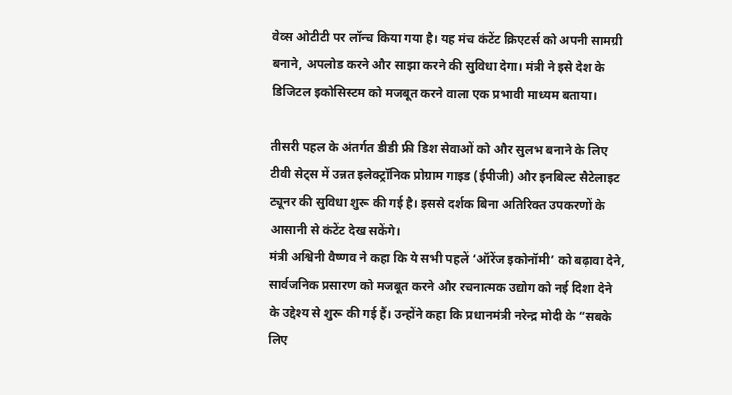वेव्स ओटीटी पर लॉन्च किया गया है। यह मंच कंटेंट क्रिएटर्स को अपनी सामग्री बनाने, अपलोड करने और साझा करने की सुविधा देगा। मंत्री ने इसे देश के डिजिटल इकोसिस्टम को मजबूत करने वाला एक प्रभावी माध्यम बताया।

तीसरी पहल के अंतर्गत डीडी फ्री डिश सेवाओं को और सुलभ बनाने के लिए टीवी सेट्स में उन्नत इलेक्ट्रॉनिक प्रोग्राम गाइड (ईपीजी) और इनबिल्ट सैटेलाइट ट्यूनर की सुविधा शुरू की गई है। इससे दर्शक बिना अतिरिक्त उपकरणों के आसानी से कंटेंट देख सकेंगे।
मंत्री अश्विनी वैष्णव ने कहा कि ये सभी पहलें ‘ऑरेंज इकोनॉमी’ को बढ़ावा देने, सार्वजनिक प्रसारण को मजबूत करने और रचनात्मक उद्योग को नई दिशा देने के उद्देश्य से शुरू की गई हैं। उन्होंने कहा कि प्रधानमंत्री नरेन्द्र मोदी के “सबके लिए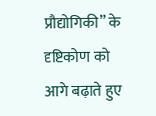प्रौद्योगिकी” के दृष्टिकोण को आगे बढ़ाते हुए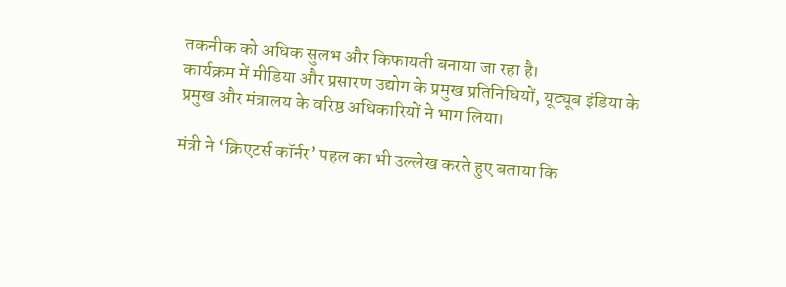तकनीक को अधिक सुलभ और किफायती बनाया जा रहा है।
कार्यक्रम में मीडिया और प्रसारण उद्योग के प्रमुख प्रतिनिधियों, यूट्यूब इंडिया के प्रमुख और मंत्रालय के वरिष्ठ अधिकारियों ने भाग लिया।

मंत्री ने ‘क्रिएटर्स कॉर्नर’ पहल का भी उल्लेख करते हुए बताया कि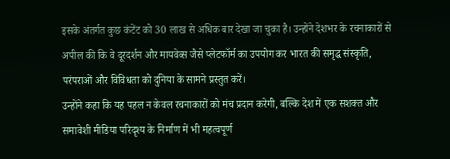इसके अंतर्गत कुछ कंटेंट को 30 लाख से अधिक बार देखा जा चुका है। उन्होंने देशभर के रचनाकारों से अपील की कि वे दूरदर्शन और मायवेव्स जैसे प्लेटफॉर्म का उपयोग कर भारत की समृद्ध संस्कृति, परंपराओं और विविधता को दुनिया के सामने प्रस्तुत करें।
उन्होंने कहा कि यह पहल न केवल रचनाकारों को मंच प्रदान करेगी, बल्कि देश में एक सशक्त और समावेशी मीडिया परिदृश्य के निर्माण में भी महत्वपूर्ण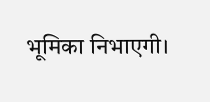भूमिका निभाएगी।